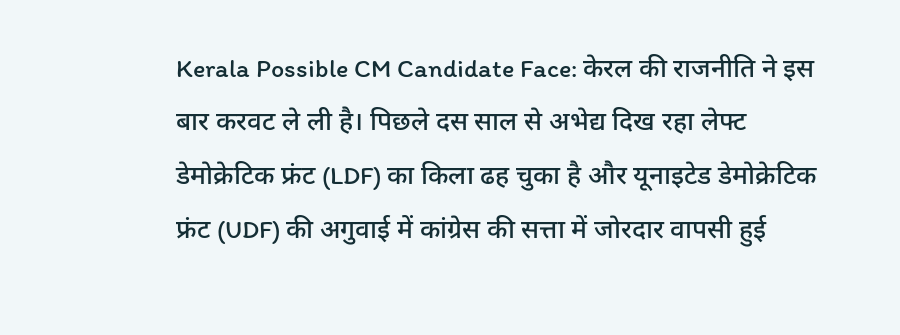Kerala Possible CM Candidate Face: केरल की राजनीति ने इस बार करवट ले ली है। पिछले दस साल से अभेद्य दिख रहा लेफ्ट डेमोक्रेटिक फ्रंट (LDF) का किला ढह चुका है और यूनाइटेड डेमोक्रेटिक फ्रंट (UDF) की अगुवाई में कांग्रेस की सत्ता में जोरदार वापसी हुई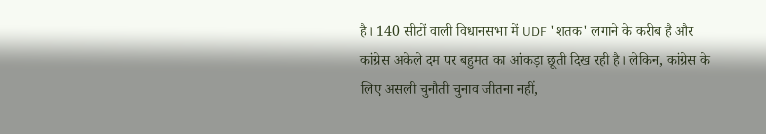है। 140 सीटों वाली विधानसभा में UDF 'शतक' लगाने के करीब है और कांग्रेस अकेले दम पर बहुमत का आंकड़ा छूती दिख रही है। लेकिन, कांग्रेस के लिए असली चुनौती चुनाव जीतना नहीं,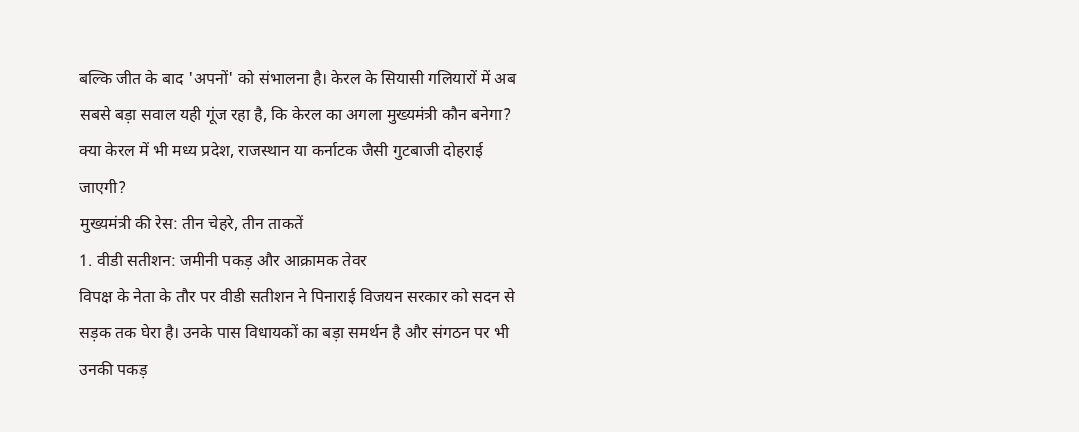बल्कि जीत के बाद 'अपनों' को संभालना है। केरल के सियासी गलियारों में अब सबसे बड़ा सवाल यही गूंज रहा है, कि केरल का अगला मुख्यमंत्री कौन बनेगा? क्या केरल में भी मध्य प्रदेश, राजस्थान या कर्नाटक जैसी गुटबाजी दोहराई जाएगी?
मुख्यमंत्री की रेस: तीन चेहरे, तीन ताकतें
1. वीडी सतीशन: जमीनी पकड़ और आक्रामक तेवर
विपक्ष के नेता के तौर पर वीडी सतीशन ने पिनाराई विजयन सरकार को सदन से सड़क तक घेरा है। उनके पास विधायकों का बड़ा समर्थन है और संगठन पर भी उनकी पकड़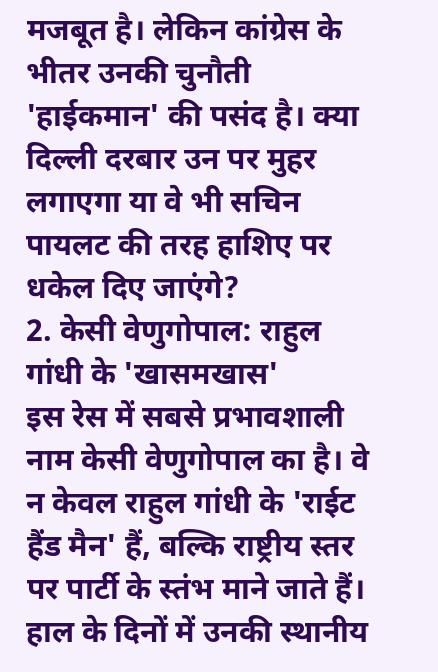मजबूत है। लेकिन कांग्रेस के भीतर उनकी चुनौती 'हाईकमान' की पसंद है। क्या दिल्ली दरबार उन पर मुहर लगाएगा या वे भी सचिन पायलट की तरह हाशिए पर धकेल दिए जाएंगे?
2. केसी वेणुगोपाल: राहुल गांधी के 'खासमखास'
इस रेस में सबसे प्रभावशाली नाम केसी वेणुगोपाल का है। वे न केवल राहुल गांधी के 'राईट हैंड मैन' हैं, बल्कि राष्ट्रीय स्तर पर पार्टी के स्तंभ माने जाते हैं। हाल के दिनों में उनकी स्थानीय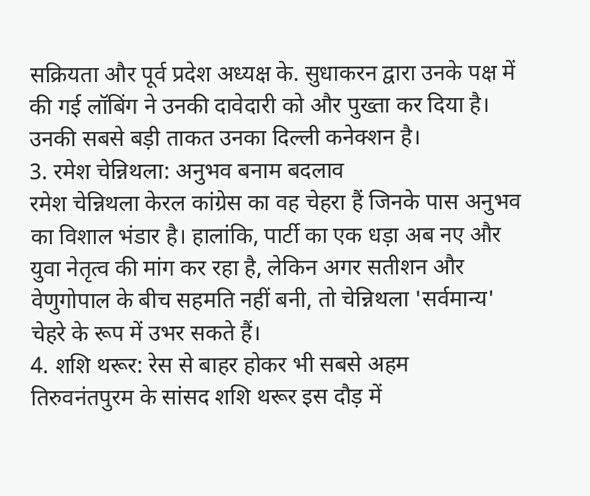सक्रियता और पूर्व प्रदेश अध्यक्ष के. सुधाकरन द्वारा उनके पक्ष में की गई लॉबिंग ने उनकी दावेदारी को और पुख्ता कर दिया है। उनकी सबसे बड़ी ताकत उनका दिल्ली कनेक्शन है।
3. रमेश चेन्निथला: अनुभव बनाम बदलाव
रमेश चेन्निथला केरल कांग्रेस का वह चेहरा हैं जिनके पास अनुभव का विशाल भंडार है। हालांकि, पार्टी का एक धड़ा अब नए और युवा नेतृत्व की मांग कर रहा है, लेकिन अगर सतीशन और वेणुगोपाल के बीच सहमति नहीं बनी, तो चेन्निथला 'सर्वमान्य' चेहरे के रूप में उभर सकते हैं।
4. शशि थरूर: रेस से बाहर होकर भी सबसे अहम
तिरुवनंतपुरम के सांसद शशि थरूर इस दौड़ में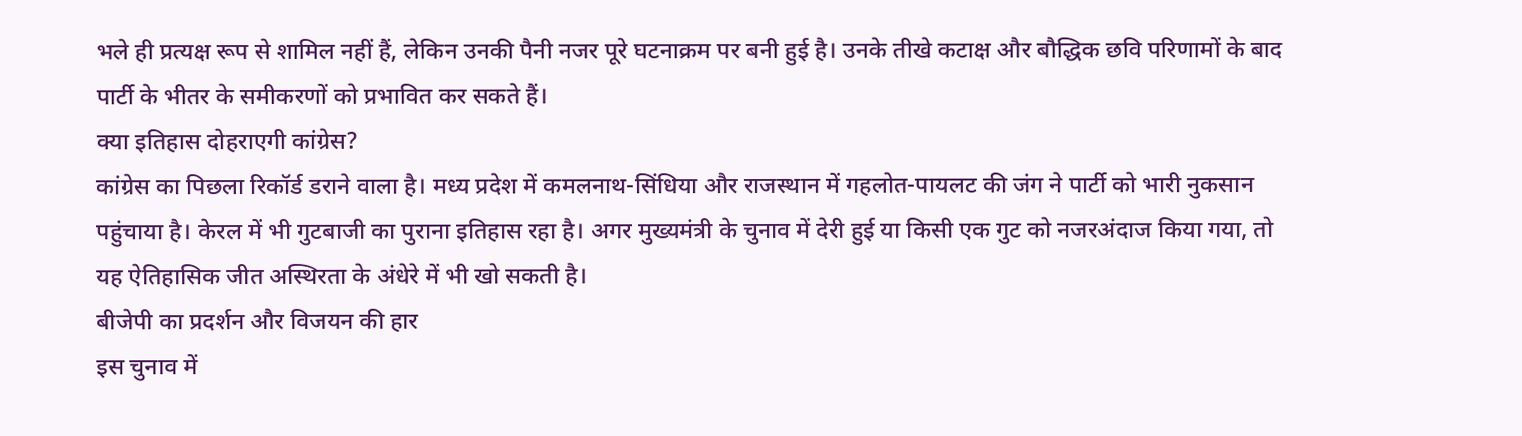भले ही प्रत्यक्ष रूप से शामिल नहीं हैं, लेकिन उनकी पैनी नजर पूरे घटनाक्रम पर बनी हुई है। उनके तीखे कटाक्ष और बौद्धिक छवि परिणामों के बाद पार्टी के भीतर के समीकरणों को प्रभावित कर सकते हैं।
क्या इतिहास दोहराएगी कांग्रेस?
कांग्रेस का पिछला रिकॉर्ड डराने वाला है। मध्य प्रदेश में कमलनाथ-सिंधिया और राजस्थान में गहलोत-पायलट की जंग ने पार्टी को भारी नुकसान पहुंचाया है। केरल में भी गुटबाजी का पुराना इतिहास रहा है। अगर मुख्यमंत्री के चुनाव में देरी हुई या किसी एक गुट को नजरअंदाज किया गया, तो यह ऐतिहासिक जीत अस्थिरता के अंधेरे में भी खो सकती है।
बीजेपी का प्रदर्शन और विजयन की हार
इस चुनाव में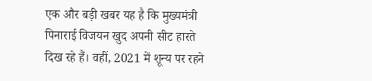एक और बड़ी खबर यह है कि मुख्यमंत्री पिनाराई विजयन खुद अपनी सीट हारते दिख रहे हैं। वहीं, 2021 में शून्य पर रहने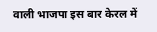वाली भाजपा इस बार केरल में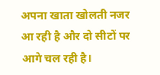अपना खाता खोलती नजर आ रही है और दो सीटों पर आगे चल रही है।